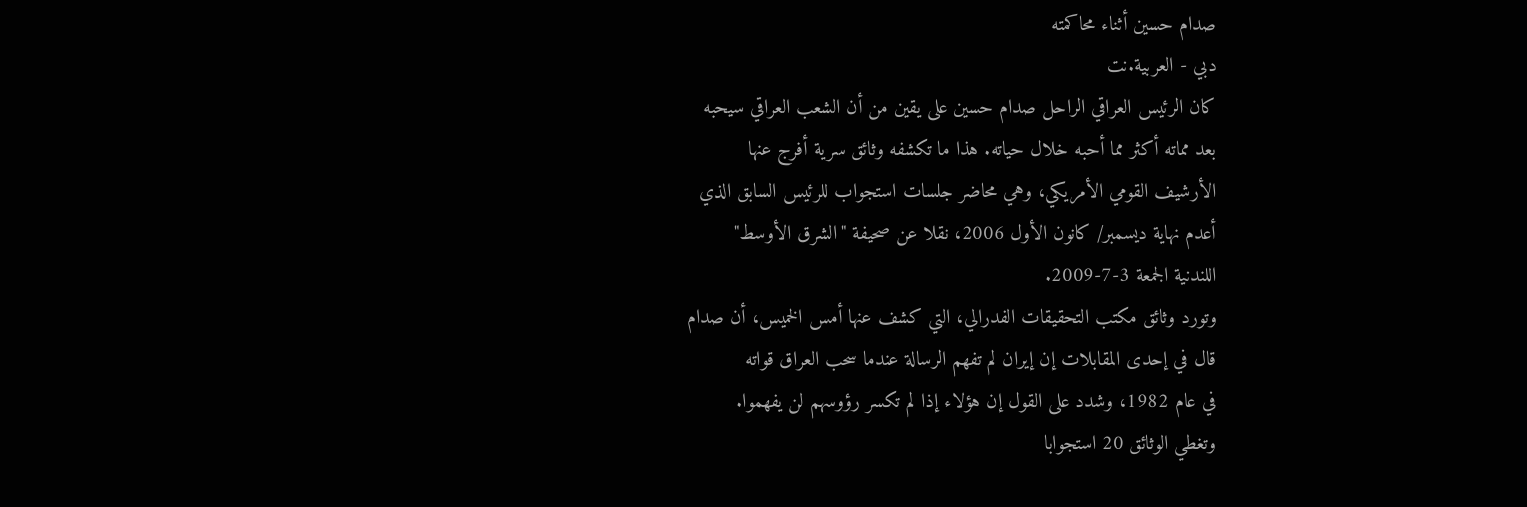صدام حسين أثناء محاكمته
دبي - العربية.نت
كان الرئيس العراقي الراحل صدام حسين على يقين من أن الشعب العراقي سيحبه
بعد مماته أكثر مما أحبه خلال حياته. هذا ما تكشفه وثائق سرية أفرج عنها
الأرشيف القومي الأمريكي، وهي محاضر جلسات استجواب للرئيس السابق الذي
أعدم نهاية ديسمبر/ كانون الأول 2006، نقلا عن صحيفة "الشرق الأوسط"
اللندنية الجمعة 3-7-2009.
وتورد وثائق مكتب التحقيقات الفدرالي، التي كشف عنها أمس الخميس، أن صدام
قال في إحدى المقابلات إن إيران لم تفهم الرسالة عندما سحب العراق قواته
في عام 1982، وشدد على القول إن هؤلاء إذا لم تكسر رؤوسهم لن يفهموا.
وتغطي الوثائق 20 استجوابا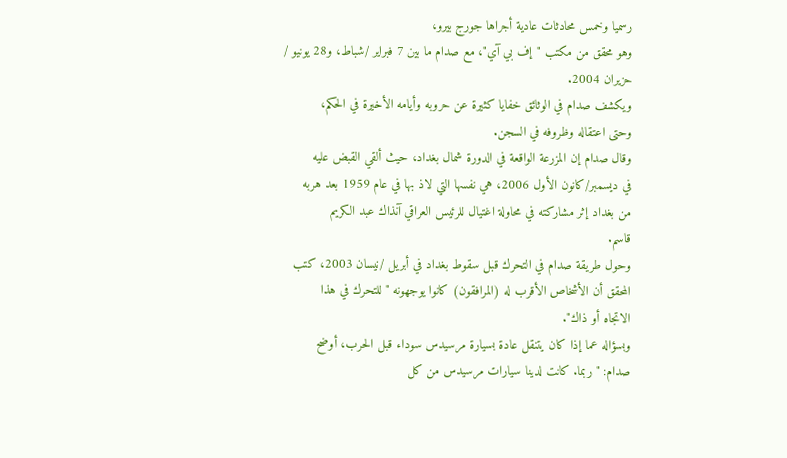رسميا وخمس محادثات عادية أجراها جورج بيرو،
وهو محقق من مكتب "إف بي آي"، مع صدام ما بين 7 فبراير /شباط، و28 يونيو /
حزيران 2004.
ويكشف صدام في الوثائق خفايا كثيرة عن حروبه وأيامه الأخيرة في الحكم،
وحتى اعتقاله وظروفه في السجن.
وقال صدام إن المزرعة الواقعة في الدورة شمال بغداد، حيث ألقي القبض عليه
في ديسمبر/كانون الأول 2006، هي نفسها التي لاذ بها في عام 1959 بعد هربه
من بغداد إثر مشاركته في محاولة اغتيال للرئيس العراقي آنذاك عبد الكريم
قاسم.
وحول طريقة صدام في التحرك قبل سقوط بغداد في أبريل /نيسان 2003، كتب
المحقق أن الأشخاص الأقرب له (المرافقون) كانوا يوجهونه "للتحرك في هذا
الاتجاه أو ذاك".
وبسؤاله عما إذا كان يتنقل عادة بسيارة مرسيدس سوداء قبل الحرب، أوضح
صدام: "ربما. كانت لدينا سيارات مرسيدس من كل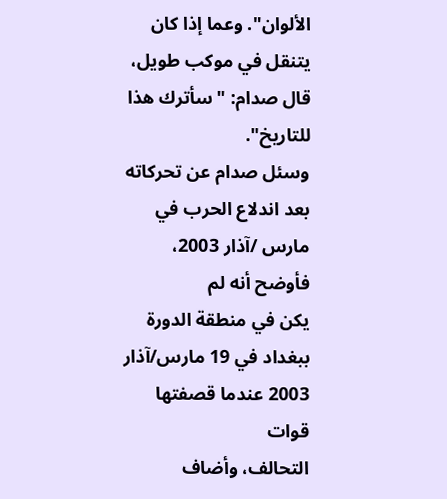الألوان". وعما إذا كان
يتنقل في موكب طويل، قال صدام: "سأترك هذا للتاريخ".
وسئل صدام عن تحركاته بعد اندلاع الحرب في مارس /آذار 2003، فأوضح أنه لم
يكن في منطقة الدورة ببغداد في 19 مارس/آذار 2003 عندما قصفتها قوات
التحالف، وأضاف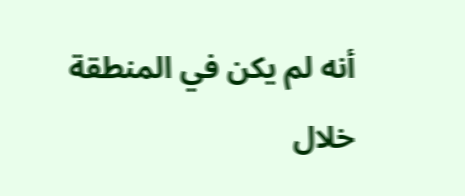أنه لم يكن في المنطقة خلال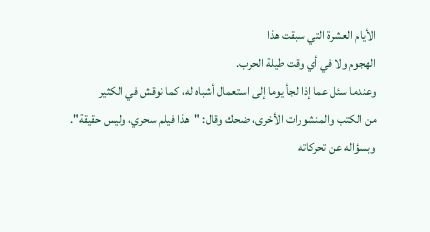الأيام العشرة التي سبقت هذا
الهجوم ولا في أي وقت طيلة الحرب.
وعندما سئل عما إذا لجأ يوما إلى استعمال أشباه له، كما نوقش في الكثير
من الكتب والمنشورات الأخرى، ضحك وقال: "هذا فيلم سحري، وليس حقيقة".
وبسؤاله عن تحركاته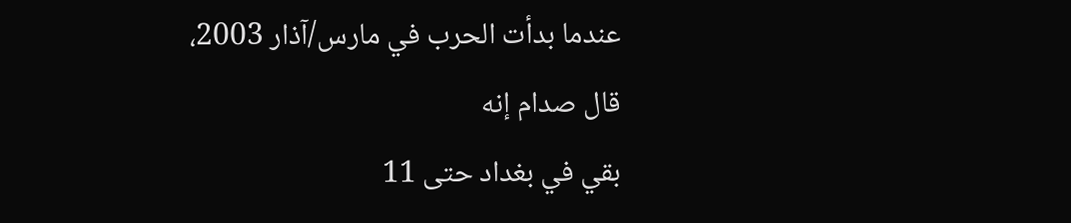عندما بدأت الحرب في مارس/آذار 2003، قال صدام إنه
بقي في بغداد حتى 11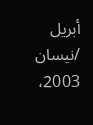أبريل /نيسان 2003،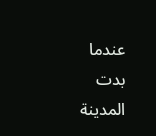عندما بدت المدينة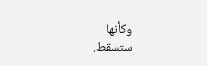وكأنها
ستسقط.